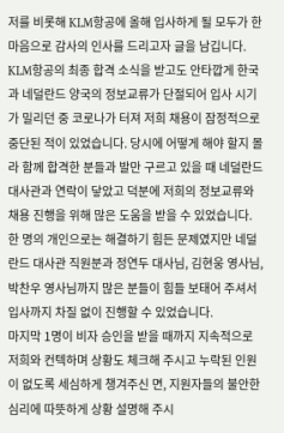저를 비롯해 KLM항공에 올해 입사하게 될 모두가 한마음으로 감사의 인사를 드리고자 글을 남깁니다.
KLM항공의 최종 합격 소식을 받고도 안타깝게 한국과 네덜란드 양국의 정보교류가 단절되어 입사 시기가 밀리던 중 코로나가 터져 저희 채용이 잠정적으로 중단된 적이 있었습니다. 당시에 어떻게 해야 할지 몰라 함께 합격한 분들과 발만 구르고 있을 때 네덜란드 대사관과 연락이 닿았고 덕분에 저희의 정보교류와 채용 진행을 위해 많은 도움을 받을 수 있었습니다.
한 명의 개인으로는 해결하기 힘든 문제였지만 네덜란드 대사관 직원분과 정연두 대사님, 김현웅 영사님, 박찬우 영사님까지 많은 분들이 힘들 보태어 주셔서 입사까지 차질 없이 진행할 수 있었습니다.
마지막 1명이 비자 승인을 받을 때까지 지속적으로 저희와 컨텍하며 상황도 체크해 주시고 누락된 인원이 없도록 세심하게 챙겨주신 면, 지원자들의 불안한 심리에 따뜻하게 상황 설명해 주시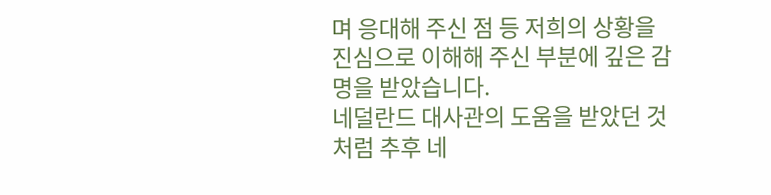며 응대해 주신 점 등 저희의 상황을 진심으로 이해해 주신 부분에 깊은 감명을 받았습니다.
네덜란드 대사관의 도움을 받았던 것처럼 추후 네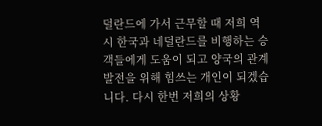덜란드에 가서 근무할 때 저희 역시 한국과 네덜란드를 비행하는 승객들에게 도움이 되고 양국의 관계 발전을 위해 힘쓰는 개인이 되겠습니다. 다시 한번 저희의 상황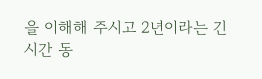을 이해해 주시고 2년이라는 긴 시간 동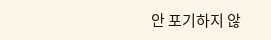안 포기하지 않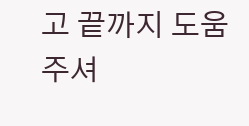고 끝까지 도움 주셔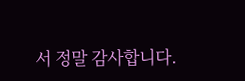서 정말 감사합니다.